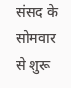संसद के सोमवार से शुरू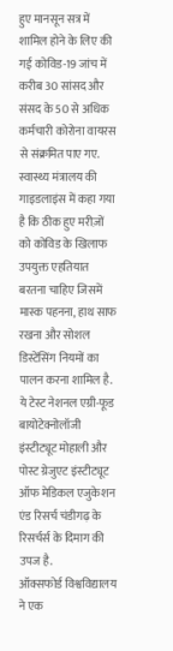हुए मानसून सत्र में शामिल होने के लिए की गई कोविड-19 जांच में करीब 30 सांसद और संसद के 50 से अधिक कर्मचारी कोरोना वायरस से संक्रमित पाए गए.
स्वास्थ्य मंत्रालय की गाइडलाइंस में कहा गया है कि ठीक हुए मरीज़ों को कोविड के खिलाफ उपयुक्त एहतियात बरतना चाहिए जिसमें मास्क पहनना, हाथ साफ रखना और सोशल डिस्टेंसिंग नियमों का पालन करना शामिल है.
ये टेस्ट नेशनल एग्री-फूड बायोटेक्नोलॉजी इंस्टीट्यूट मोहाली और पोस्ट ग्रेजुएट इंस्टीट्यूट ऑफ मेडिकल एजुकेशन एंड रिसर्च चंडीगढ़ के रिसर्चर्स के दिमाग की उपज है.
ऑक्सफोर्ड विश्वविद्यालय ने एक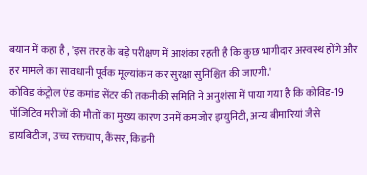बयान में कहा है , 'इस तरह के बड़े परीक्षण में आशंका रहती है कि कुछ भागीदार अस्वस्थ होंगे और हर मामले का सावधानी पूर्वक मूल्यांकन कर सुरक्षा सुनिश्चित की जाएगी.'
कोविड कंट्रोल एंड कमांड सेंटर की तकनीकी समिति ने अनुशंसा में पाया गया है कि कोविड-19 पॉजिटिव मरीजों की मौतों का मुख्य कारण उनमें कमजोर इम्युनिटी, अन्य बीमारियां जैसे डायबिटीज, उच्च रक्तचाप, कैंसर, किडनी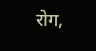रोग,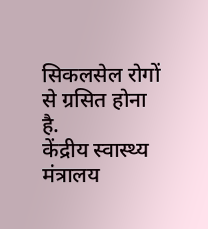सिकलसेल रोगों से ग्रसित होना है.
केंद्रीय स्वास्थ्य मंत्रालय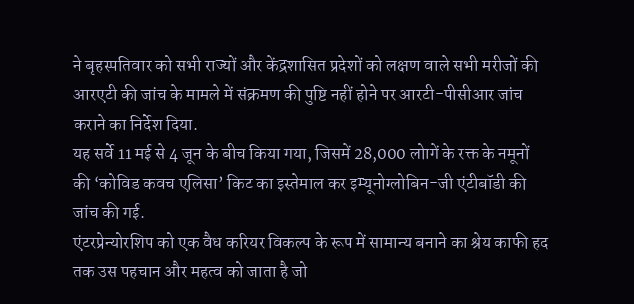ने बृहस्पतिवार को सभी राज्यों और केंद्रशासित प्रदेशों को लक्षण वाले सभी मरीजों की आरएटी की जांच के मामले में संक्रमण की पुष्टि नहीं होने पर आरटी-पीसीआर जांच कराने का निर्देश दिया.
यह सर्वे 11 मई से 4 जून के बीच किया गया, जिसमें 28,000 लोागें के रक्त के नमूनों की ‘कोविड कवच एलिसा’ किट का इस्तेमाल कर इम्यूनोग्लोबिन-जी एंटीबॉडी की जांच की गई.
एंटरप्रेन्योरशिप को एक वैध करियर विकल्प के रूप में सामान्य बनाने का श्रेय काफी हद तक उस पहचान और महत्व को जाता है जो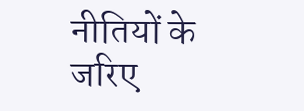नीतियों के जरिए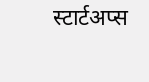स्टार्टअप्स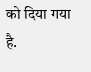को दिया गया है.